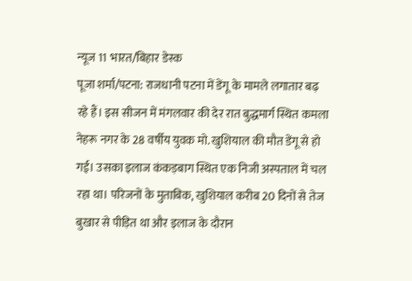न्यूज 11 भारत/बिहार डेस्क
पूजा शर्मा/पटना: राजधानी पटना में डेंगू के मामले लगातार बढ़ रहे हैं। इस सीजन में मंगलवार की देर रात बुद्धमार्ग स्थित कमला नेहरू नगर के 28 वर्षीय युवक मो. खुशियाल की मौत डेंगू से हो गई। उसका इलाज कंकड़बाग स्थित एक निजी अस्पताल में चल रहा था। परिजनों के मुताबिक, खुशियाल करीब 20 दिनों से तेज बुखार से पीड़ित था और इलाज के दौरान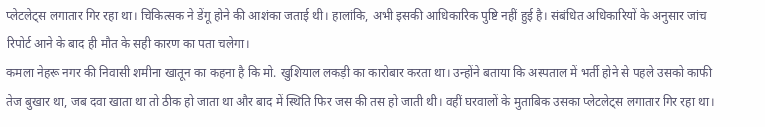प्लेटलेट्स लगातार गिर रहा था। चिकित्सक ने डेंगू होने की आशंका जताई थी। हालांकि, अभी इसकी आधिकारिक पुष्टि नहीं हुई है। संबंधित अधिकारियों के अनुसार जांच रिपोर्ट आने के बाद ही मौत के सही कारण का पता चलेगा।
कमला नेहरू नगर की निवासी शमीना खातून का कहना है कि मो. खुशियाल लकड़ी का कारोबार करता था। उन्होंने बताया कि अस्पताल में भर्ती होने से पहले उसको काफी तेज बुखार था, जब दवा खाता था तो ठीक हो जाता था और बाद में स्थिति फिर जस की तस हो जाती थी। वहीं घरवालों के मुताबिक उसका प्लेटलेट्स लगातार गिर रहा था।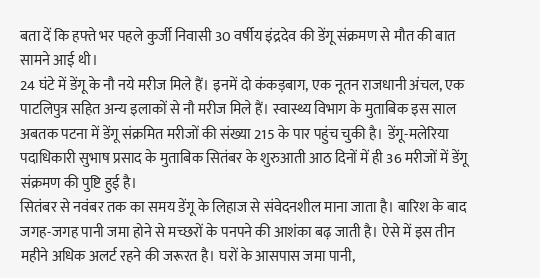बता दें कि हफ्ते भर पहले कुर्जी निवासी 30 वर्षीय इंद्रदेव की डेंगू संक्रमण से मौत की बात सामने आई थी।
24 घंटे में डेंगू के नौ नये मरीज मिले हैं। इनमें दो कंकड़बाग, एक नूतन राजधानी अंचल, एक पाटलिपुत्र सहित अन्य इलाकों से नौ मरीज मिले हैं। स्वास्थ्य विभाग के मुताबिक इस साल अबतक पटना में डेंगू संक्रमित मरीजों की संख्या 215 के पार पहुंच चुकी है। डेंगू-मलेरिया पदाधिकारी सुभाष प्रसाद के मुताबिक सितंबर के शुरुआती आठ दिनों में ही 36 मरीजों में डेंगू संक्रमण की पुष्टि हुई है।
सितंबर से नवंबर तक का समय डेंगू के लिहाज से संवेदनशील माना जाता है। बारिश के बाद जगह-जगह पानी जमा होने से मच्छरों के पनपने की आशंका बढ़ जाती है। ऐसे में इस तीन महीने अधिक अलर्ट रहने की जरूरत है। घरों के आसपास जमा पानी,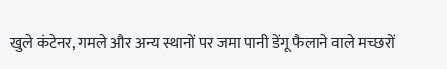खुले कंटेनर, गमले और अन्य स्थानों पर जमा पानी डेंगू फैलाने वाले मच्छरों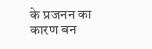के प्रजनन का कारण बन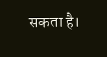सकता है।